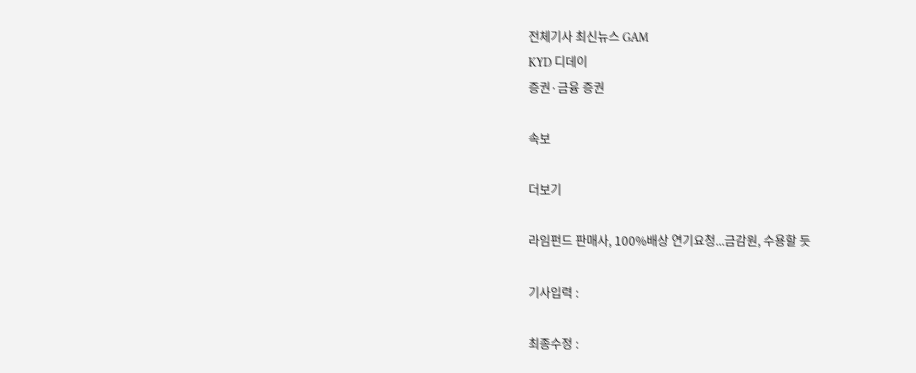전체기사 최신뉴스 GAM
KYD 디데이
증권·금융 증권

속보

더보기

라임펀드 판매사, 100%배상 연기요청...금감원, 수용할 듯

기사입력 :

최종수정 :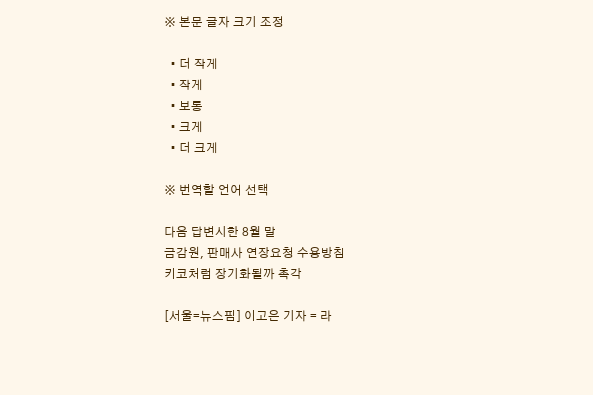※ 본문 글자 크기 조정

  • 더 작게
  • 작게
  • 보통
  • 크게
  • 더 크게

※ 번역할 언어 선택

다음 답변시한 8월 말
금감원, 판매사 연장요청 수용방침
키코처럼 장기화될까 촉각

[서울=뉴스핌] 이고은 기자 = 라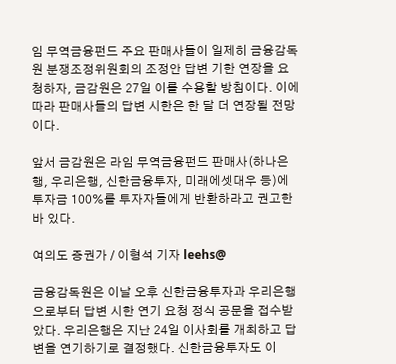임 무역금융펀드 주요 판매사들이 일제히 금융감독원 분쟁조정위원회의 조정안 답변 기한 연장을 요청하자, 금감원은 27일 이를 수용할 방침이다. 이에 따라 판매사들의 답변 시한은 한 달 더 연장될 전망이다.

앞서 금감원은 라임 무역금융펀드 판매사(하나은행, 우리은행, 신한금융투자, 미래에셋대우 등)에 투자금 100%를 투자자들에게 반환하라고 권고한 바 있다.

여의도 증권가 / 이형석 기자 leehs@

금융감독원은 이날 오후 신한금융투자과 우리은행으로부터 답변 시한 연기 요청 정식 공문을 접수받았다. 우리은행은 지난 24일 이사회를 개최하고 답변을 연기하기로 결정했다. 신한금융투자도 이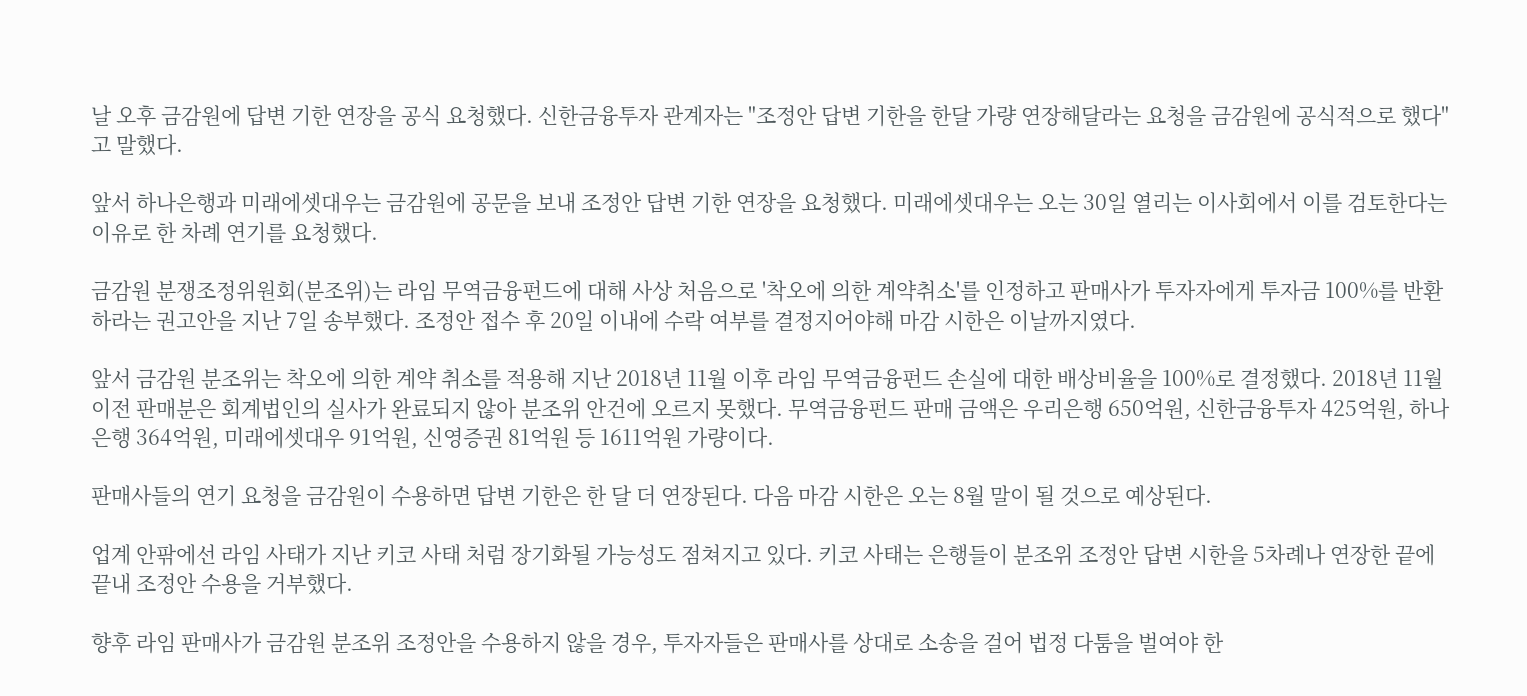날 오후 금감원에 답변 기한 연장을 공식 요청했다. 신한금융투자 관계자는 "조정안 답변 기한을 한달 가량 연장해달라는 요청을 금감원에 공식적으로 했다"고 말했다.

앞서 하나은행과 미래에셋대우는 금감원에 공문을 보내 조정안 답변 기한 연장을 요청했다. 미래에셋대우는 오는 30일 열리는 이사회에서 이를 검토한다는 이유로 한 차례 연기를 요청했다.

금감원 분쟁조정위원회(분조위)는 라임 무역금융펀드에 대해 사상 처음으로 '착오에 의한 계약취소'를 인정하고 판매사가 투자자에게 투자금 100%를 반환하라는 권고안을 지난 7일 송부했다. 조정안 접수 후 20일 이내에 수락 여부를 결정지어야해 마감 시한은 이날까지였다.

앞서 금감원 분조위는 착오에 의한 계약 취소를 적용해 지난 2018년 11월 이후 라임 무역금융펀드 손실에 대한 배상비율을 100%로 결정했다. 2018년 11월 이전 판매분은 회계법인의 실사가 완료되지 않아 분조위 안건에 오르지 못했다. 무역금융펀드 판매 금액은 우리은행 650억원, 신한금융투자 425억원, 하나은행 364억원, 미래에셋대우 91억원, 신영증권 81억원 등 1611억원 가량이다.

판매사들의 연기 요청을 금감원이 수용하면 답변 기한은 한 달 더 연장된다. 다음 마감 시한은 오는 8월 말이 될 것으로 예상된다.

업계 안팎에선 라임 사태가 지난 키코 사태 처럼 장기화될 가능성도 점쳐지고 있다. 키코 사태는 은행들이 분조위 조정안 답변 시한을 5차례나 연장한 끝에 끝내 조정안 수용을 거부했다.

향후 라임 판매사가 금감원 분조위 조정안을 수용하지 않을 경우, 투자자들은 판매사를 상대로 소송을 걸어 법정 다툼을 벌여야 한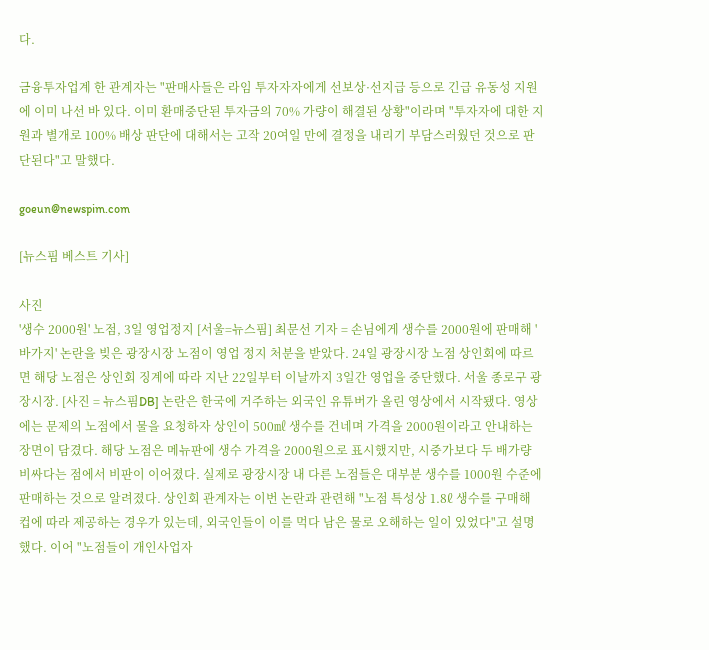다.

금융투자업계 한 관계자는 "판매사들은 라임 투자자자에게 선보상·선지급 등으로 긴급 유동성 지원에 이미 나선 바 있다. 이미 환매중단된 투자금의 70% 가량이 해결된 상황"이라며 "투자자에 대한 지원과 별개로 100% 배상 판단에 대해서는 고작 20여일 만에 결정을 내리기 부담스러웠던 것으로 판단된다"고 말했다.

goeun@newspim.com

[뉴스핌 베스트 기사]

사진
'생수 2000원' 노점, 3일 영업정지 [서울=뉴스핌] 최문선 기자 = 손님에게 생수를 2000원에 판매해 '바가지' 논란을 빚은 광장시장 노점이 영업 정지 처분을 받았다. 24일 광장시장 노점 상인회에 따르면 해당 노점은 상인회 징계에 따라 지난 22일부터 이날까지 3일간 영업을 중단했다. 서울 종로구 광장시장. [사진 = 뉴스핌DB] 논란은 한국에 거주하는 외국인 유튜버가 올린 영상에서 시작됐다. 영상에는 문제의 노점에서 물을 요청하자 상인이 500㎖ 생수를 건네며 가격을 2000원이라고 안내하는 장면이 담겼다. 해당 노점은 메뉴판에 생수 가격을 2000원으로 표시했지만, 시중가보다 두 배가량 비싸다는 점에서 비판이 이어졌다. 실제로 광장시장 내 다른 노점들은 대부분 생수를 1000원 수준에 판매하는 것으로 알려졌다. 상인회 관계자는 이번 논란과 관련해 "노점 특성상 1.8ℓ 생수를 구매해 컵에 따라 제공하는 경우가 있는데, 외국인들이 이를 먹다 남은 물로 오해하는 일이 있었다"고 설명했다. 이어 "노점들이 개인사업자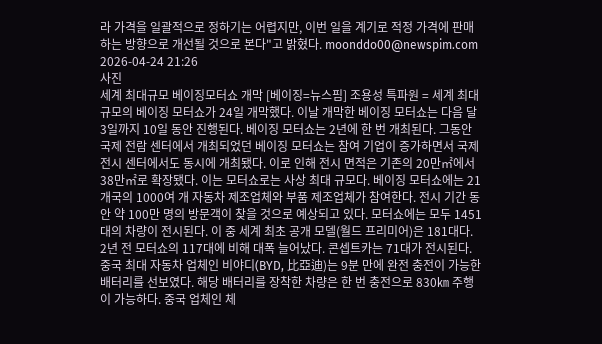라 가격을 일괄적으로 정하기는 어렵지만, 이번 일을 계기로 적정 가격에 판매하는 방향으로 개선될 것으로 본다"고 밝혔다. moonddo00@newspim.com 2026-04-24 21:26
사진
세계 최대규모 베이징모터쇼 개막 [베이징=뉴스핌] 조용성 특파원 = 세계 최대 규모의 베이징 모터쇼가 24일 개막했다. 이날 개막한 베이징 모터쇼는 다음 달 3일까지 10일 동안 진행된다. 베이징 모터쇼는 2년에 한 번 개최된다. 그동안 국제 전람 센터에서 개최되었던 베이징 모터쇼는 참여 기업이 증가하면서 국제 전시 센터에서도 동시에 개최됐다. 이로 인해 전시 면적은 기존의 20만㎡에서 38만㎡로 확장됐다. 이는 모터쇼로는 사상 최대 규모다. 베이징 모터쇼에는 21개국의 1000여 개 자동차 제조업체와 부품 제조업체가 참여한다. 전시 기간 동안 약 100만 명의 방문객이 찾을 것으로 예상되고 있다. 모터쇼에는 모두 1451대의 차량이 전시된다. 이 중 세계 최초 공개 모델(월드 프리미어)은 181대다. 2년 전 모터쇼의 117대에 비해 대폭 늘어났다. 콘셉트카는 71대가 전시된다. 중국 최대 자동차 업체인 비야디(BYD, 比亞迪)는 9분 만에 완전 충전이 가능한 배터리를 선보였다. 해당 배터리를 장착한 차량은 한 번 충전으로 830㎞ 주행이 가능하다. 중국 업체인 체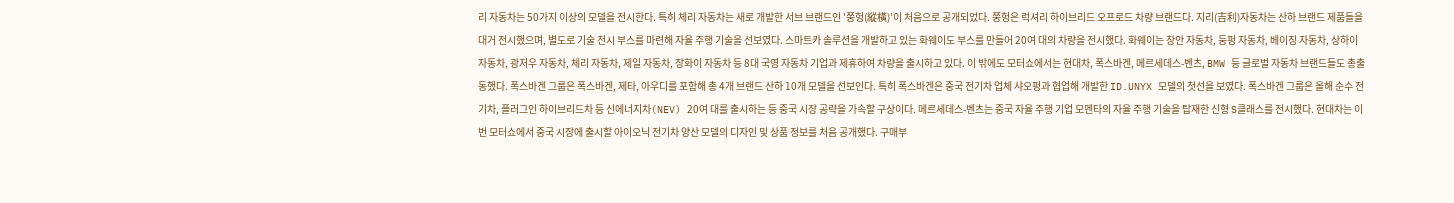리 자동차는 50가지 이상의 모델을 전시한다. 특히 체리 자동차는 새로 개발한 서브 브랜드인 '쭝헝(縱橫)'이 처음으로 공개되었다. 쭝헝은 럭셔리 하이브리드 오프로드 차량 브랜드다. 지리(吉利)자동차는 산하 브랜드 제품들을 대거 전시했으며, 별도로 기술 전시 부스를 마련해 자율 주행 기술을 선보였다. 스마트카 솔루션을 개발하고 있는 화웨이도 부스를 만들어 20여 대의 차량을 전시했다. 화웨이는 창안 자동차, 둥펑 자동차, 베이징 자동차, 상하이 자동차, 광저우 자동차, 체리 자동차, 제일 자동차, 장화이 자동차 등 8대 국영 자동차 기업과 제휴하여 차량을 출시하고 있다. 이 밖에도 모터쇼에서는 현대차, 폭스바겐, 메르세데스-벤츠, BMW 등 글로벌 자동차 브랜드들도 총출동했다. 폭스바겐 그룹은 폭스바겐, 제타, 아우디를 포함해 총 4개 브랜드 산하 10개 모델을 선보인다. 특히 폭스바겐은 중국 전기차 업체 샤오펑과 협업해 개발한 ID.UNYX 모델의 첫선을 보였다. 폭스바겐 그룹은 올해 순수 전기차, 플러그인 하이브리드차 등 신에너지차(NEV) 20여 대를 출시하는 등 중국 시장 공략을 가속할 구상이다. 메르세데스-벤츠는 중국 자율 주행 기업 모멘타의 자율 주행 기술을 탑재한 신형 S클래스를 전시했다. 현대차는 이번 모터쇼에서 중국 시장에 출시할 아이오닉 전기차 양산 모델의 디자인 및 상품 정보를 처음 공개했다. 구매부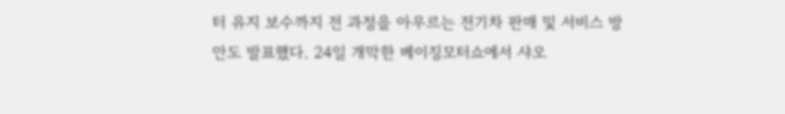터 유지 보수까지 전 과정을 아우르는 전기차 판매 및 서비스 방안도 발표했다. 24일 개막한 베이징모터쇼에서 샤오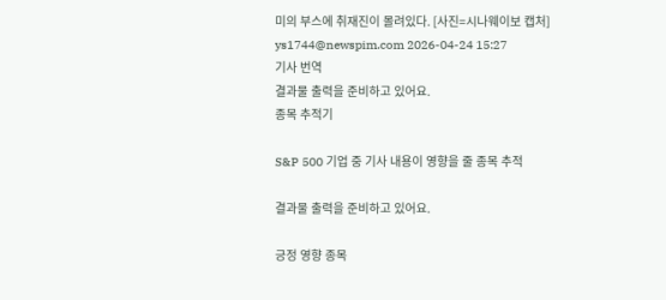미의 부스에 취재진이 몰려있다. [사진=시나웨이보 캡처] ys1744@newspim.com 2026-04-24 15:27
기사 번역
결과물 출력을 준비하고 있어요.
종목 추적기

S&P 500 기업 중 기사 내용이 영향을 줄 종목 추적

결과물 출력을 준비하고 있어요.

긍정 영향 종목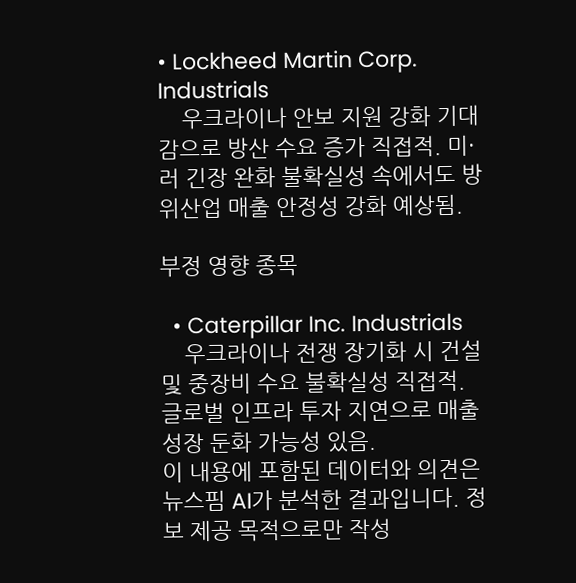• Lockheed Martin Corp. Industrials
    우크라이나 안보 지원 강화 기대감으로 방산 수요 증가 직접적. 미·러 긴장 완화 불확실성 속에서도 방위산업 매출 안정성 강화 예상됨.

부정 영향 종목

  • Caterpillar Inc. Industrials
    우크라이나 전쟁 장기화 시 건설 및 중장비 수요 불확실성 직접적. 글로벌 인프라 투자 지연으로 매출 성장 둔화 가능성 있음.
이 내용에 포함된 데이터와 의견은 뉴스핌 AI가 분석한 결과입니다. 정보 제공 목적으로만 작성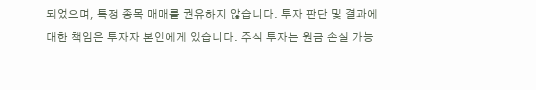되었으며, 특정 종목 매매를 권유하지 않습니다. 투자 판단 및 결과에 대한 책임은 투자자 본인에게 있습니다. 주식 투자는 원금 손실 가능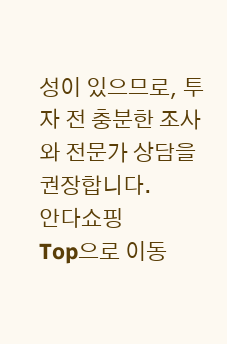성이 있으므로, 투자 전 충분한 조사와 전문가 상담을 권장합니다.
안다쇼핑
Top으로 이동